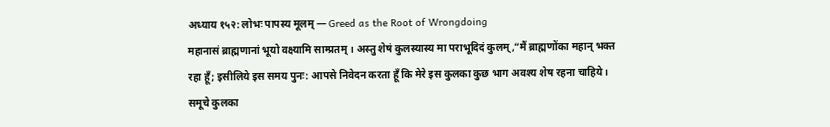अध्याय १५२: लोभः पापस्य मूलम् — Greed as the Root of Wrongdoing
महानासं ब्राह्मणानां भूयो वक्ष्यामि साम्प्रतम् । अस्तु शेषं कुलस्यास्य मा पराभूदिदं कुलम्,“मैं ब्राह्मणोंका महान् भक्त रहा हूँ; इसीलिये इस समय पुनः: आपसे निवेदन करता हूँ कि मेरे इस कुलका कुछ भाग अवश्य शेष रहना चाहिये। समूचे कुलका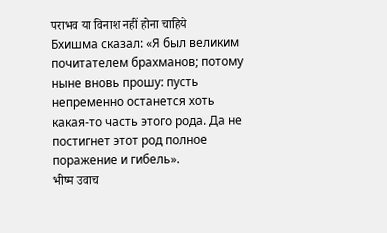पराभव या विनाश नहीं होना चाहिये
Бхишма сказал: «Я был великим почитателем брахманов; потому ныне вновь прошу: пусть непременно останется хоть какая-то часть этого рода. Да не постигнет этот род полное поражение и гибель».
भीष्म उवाच